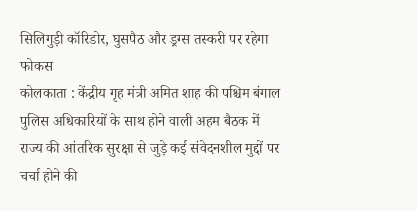सिलिगुड़ी कॉरिडोर, घुसपैठ और ड्रग्स तस्करी पर रहेगा फोकस
कोलकाता : केंद्रीय गृह मंत्री अमित शाह की पश्चिम बंगाल पुलिस अधिकारियों के साथ होने वाली अहम बैठक में राज्य की आंतरिक सुरक्षा से जुड़े कई संवेदनशील मुद्दों पर चर्चा होने की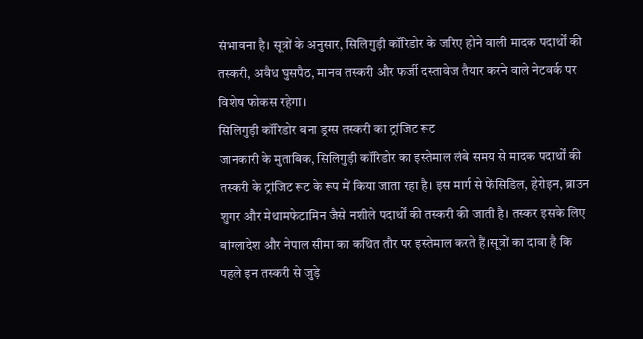संभावना है। सूत्रों के अनुसार, सिलिगुड़ी कॉरिडोर के जरिए होने वाली मादक पदार्थों की तस्करी, अवैध घुसपैठ, मानव तस्करी और फर्जी दस्तावेज तैयार करने वाले नेटवर्क पर विशेष फोकस रहेगा।
सिलिगुड़ी कॉरिडोर बना ड्रग्स तस्करी का ट्रांजिट रूट
जानकारी के मुताबिक, सिलिगुड़ी कॉरिडोर का इस्तेमाल लंबे समय से मादक पदार्थों की तस्करी के ट्रांजिट रूट के रूप में किया जाता रहा है। इस मार्ग से फेंसिडिल, हेरोइन, ब्राउन शुगर और मेथामफेटामिन जैसे नशीले पदार्थों की तस्करी की जाती है। तस्कर इसके लिए बांग्लादेश और नेपाल सीमा का कथित तौर पर इस्तेमाल करते हैं।सूत्रों का दावा है कि पहले इन तस्करी से जुड़े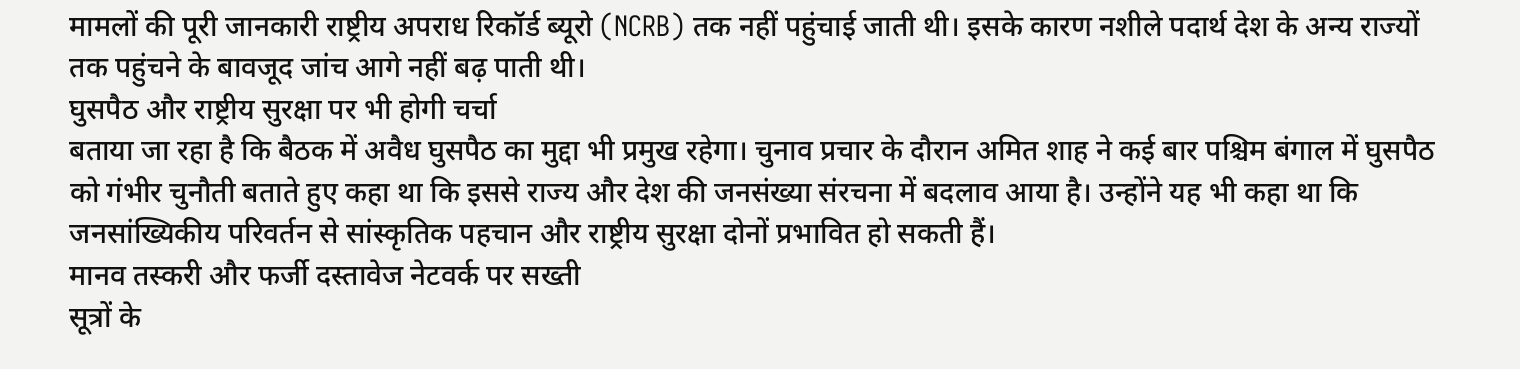मामलों की पूरी जानकारी राष्ट्रीय अपराध रिकॉर्ड ब्यूरो (NCRB) तक नहीं पहुंचाई जाती थी। इसके कारण नशीले पदार्थ देश के अन्य राज्यों तक पहुंचने के बावजूद जांच आगे नहीं बढ़ पाती थी।
घुसपैठ और राष्ट्रीय सुरक्षा पर भी होगी चर्चा
बताया जा रहा है कि बैठक में अवैध घुसपैठ का मुद्दा भी प्रमुख रहेगा। चुनाव प्रचार के दौरान अमित शाह ने कई बार पश्चिम बंगाल में घुसपैठ को गंभीर चुनौती बताते हुए कहा था कि इससे राज्य और देश की जनसंख्या संरचना में बदलाव आया है। उन्होंने यह भी कहा था कि जनसांख्यिकीय परिवर्तन से सांस्कृतिक पहचान और राष्ट्रीय सुरक्षा दोनों प्रभावित हो सकती हैं।
मानव तस्करी और फर्जी दस्तावेज नेटवर्क पर सख्ती
सूत्रों के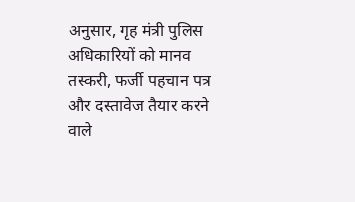अनुसार, गृह मंत्री पुलिस अधिकारियों को मानव तस्करी, फर्जी पहचान पत्र और दस्तावेज तैयार करने वाले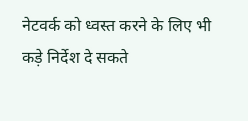नेटवर्क को ध्वस्त करने के लिए भी कड़े निर्देश दे सकते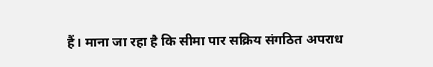हैं। माना जा रहा है कि सीमा पार सक्रिय संगठित अपराध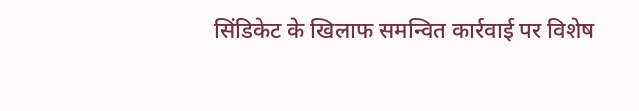सिंडिकेट के खिलाफ समन्वित कार्रवाई पर विशेष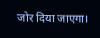जोर दिया जाएगा।